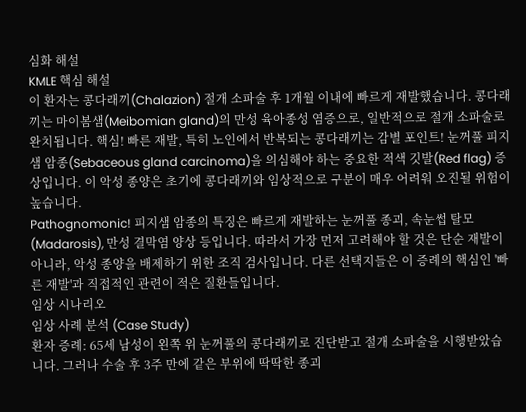심화 해설
KMLE 핵심 해설
이 환자는 콩다래끼(Chalazion) 절개 소파술 후 1개월 이내에 빠르게 재발했습니다. 콩다래끼는 마이봄샘(Meibomian gland)의 만성 육아종성 염증으로, 일반적으로 절개 소파술로 완치됩니다. 핵심! 빠른 재발, 특히 노인에서 반복되는 콩다래끼는 감별 포인트! 눈꺼풀 피지샘 암종(Sebaceous gland carcinoma)을 의심해야 하는 중요한 적색 깃발(Red flag) 증상입니다. 이 악성 종양은 초기에 콩다래끼와 임상적으로 구분이 매우 어려워 오진될 위험이 높습니다.
Pathognomonic! 피지샘 암종의 특징은 빠르게 재발하는 눈꺼풀 종괴, 속눈썹 탈모(Madarosis), 만성 결막염 양상 등입니다. 따라서 가장 먼저 고려해야 할 것은 단순 재발이 아니라, 악성 종양을 배제하기 위한 조직 검사입니다. 다른 선택지들은 이 증례의 핵심인 '빠른 재발'과 직접적인 관련이 적은 질환들입니다.
임상 시나리오
임상 사례 분석 (Case Study)
환자 증례: 65세 남성이 왼쪽 위 눈꺼풀의 콩다래끼로 진단받고 절개 소파술을 시행받았습니다. 그러나 수술 후 3주 만에 같은 부위에 딱딱한 종괴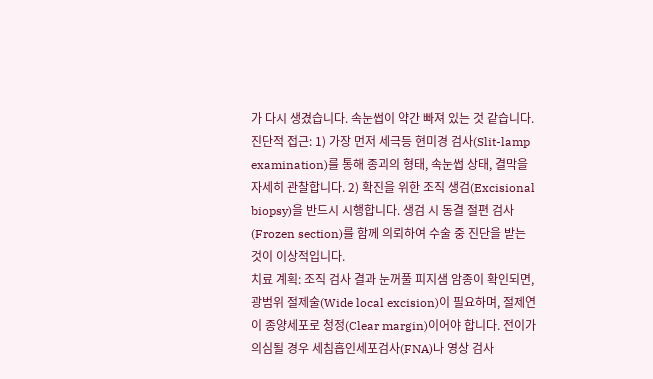가 다시 생겼습니다. 속눈썹이 약간 빠져 있는 것 같습니다.
진단적 접근: 1) 가장 먼저 세극등 현미경 검사(Slit-lamp examination)를 통해 종괴의 형태, 속눈썹 상태, 결막을 자세히 관찰합니다. 2) 확진을 위한 조직 생검(Excisional biopsy)을 반드시 시행합니다. 생검 시 동결 절편 검사(Frozen section)를 함께 의뢰하여 수술 중 진단을 받는 것이 이상적입니다.
치료 계획: 조직 검사 결과 눈꺼풀 피지샘 암종이 확인되면, 광범위 절제술(Wide local excision)이 필요하며, 절제연이 종양세포로 청정(Clear margin)이어야 합니다. 전이가 의심될 경우 세침흡인세포검사(FNA)나 영상 검사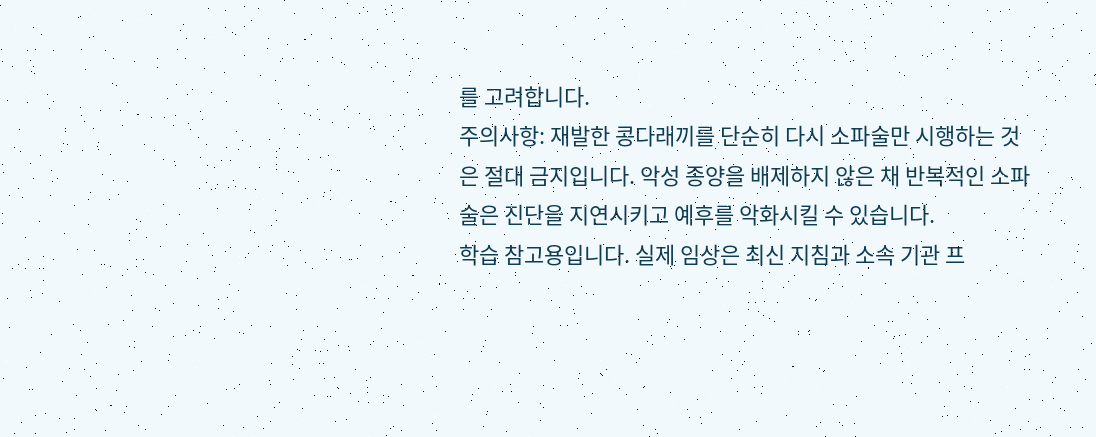를 고려합니다.
주의사항: 재발한 콩다래끼를 단순히 다시 소파술만 시행하는 것은 절대 금지입니다. 악성 종양을 배제하지 않은 채 반복적인 소파술은 진단을 지연시키고 예후를 악화시킬 수 있습니다.
학습 참고용입니다. 실제 임상은 최신 지침과 소속 기관 프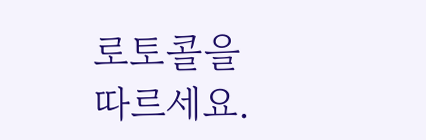로토콜을 따르세요.